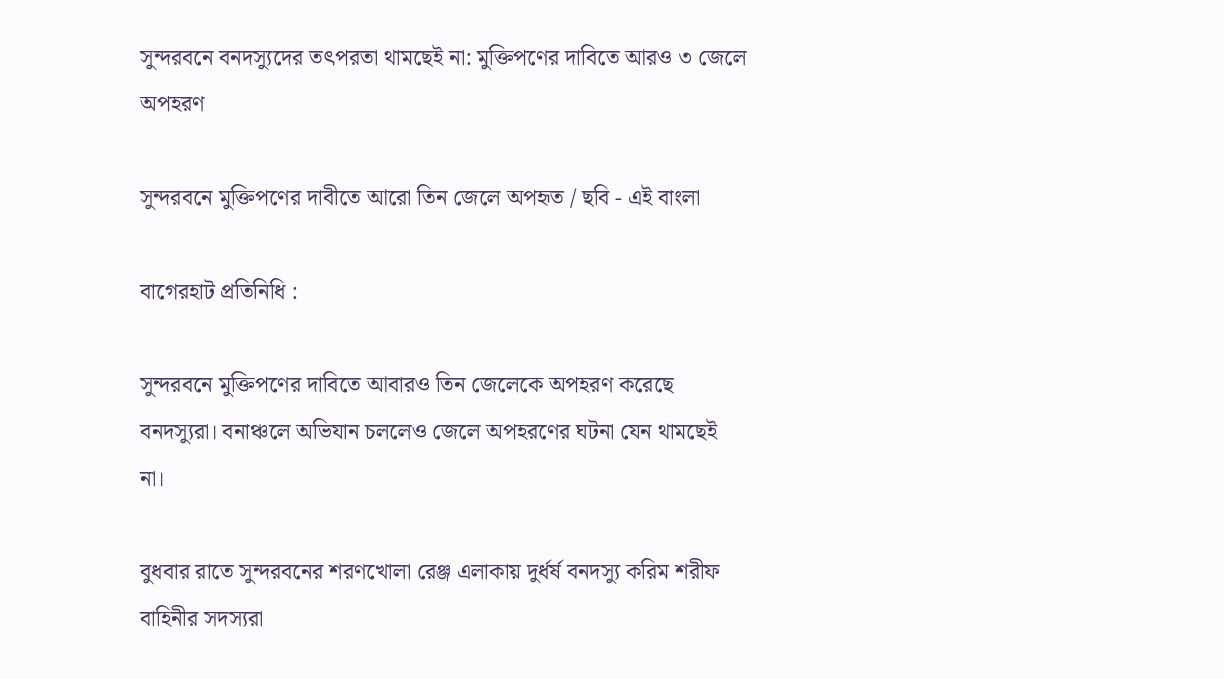সুন্দরবনে বনদস্যুদের তৎপরতা থামছেই না: মুক্তিপণের দাবিতে আরও ৩ জেলে অপহরণ

সুন্দরবনে মুক্তিপণের দাবীতে আরো তিন জেলে অপহৃত / ছবি - এই বাংলা

বাগেরহাট প্রতিনিধি :

সুন্দরবনে মুক্তিপণের দাবিতে আবারও তিন জেলেকে অপহরণ করেছে বনদস্যুরা। বনাঞ্চলে অভিযান চললেও জেলে অপহরণের ঘটনা যেন থামছেই না।

বুধবার রাতে সুন্দরবনের শরণখোলা রেঞ্জ এলাকায় দুর্ধর্ষ বনদস্যু করিম শরীফ বাহিনীর সদস্যরা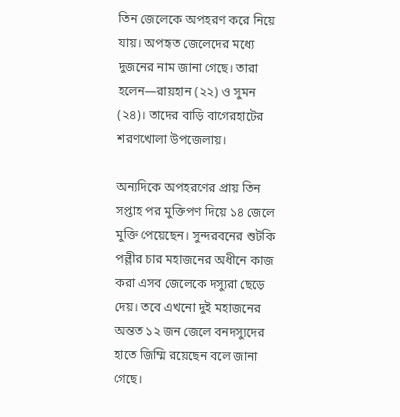তিন জেলেকে অপহরণ করে নিয়ে যায়। অপহৃত জেলেদের মধ্যে দুজনের নাম জানা গেছে। তারা হলেন—রায়হান (২২) ও সুমন (২৪)। তাদের বাড়ি বাগেরহাটের শরণখোলা উপজেলায়।

অন্যদিকে অপহরণের প্রায় তিন সপ্তাহ পর মুক্তিপণ দিয়ে ১৪ জেলে মুক্তি পেয়েছেন। সুন্দরবনের শুটকি পল্লীর চার মহাজনের অধীনে কাজ করা এসব জেলেকে দস্যুরা ছেড়ে দেয়। তবে এখনো দুই মহাজনের অন্তত ১২ জন জেলে বনদস্যুদের হাতে জিম্মি রয়েছেন বলে জানা গেছে।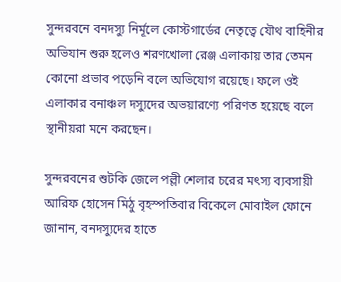সুন্দরবনে বনদস্যু নির্মূলে কোস্টগার্ডের নেতৃত্বে যৌথ বাহিনীর অভিযান শুরু হলেও শরণখোলা রেঞ্জ এলাকায় তার তেমন কোনো প্রভাব পড়েনি বলে অভিযোগ রয়েছে। ফলে ওই এলাকার বনাঞ্চল দস্যুদের অভয়ারণ্যে পরিণত হয়েছে বলে স্থানীয়রা মনে করছেন।

সুন্দরবনের শুটকি জেলে পল্লী শেলার চরের মৎস্য ব্যবসায়ী আরিফ হোসেন মিঠু বৃহস্পতিবার বিকেলে মোবাইল ফোনে জানান, বনদস্যুদের হাতে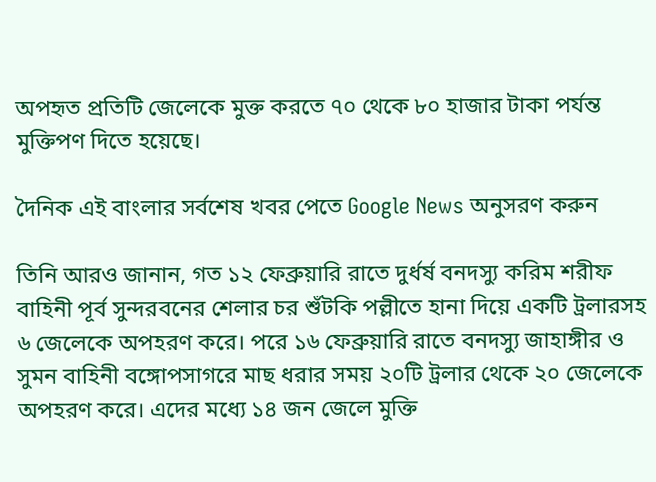অপহৃত প্রতিটি জেলেকে মুক্ত করতে ৭০ থেকে ৮০ হাজার টাকা পর্যন্ত মুক্তিপণ দিতে হয়েছে।

দৈনিক এই বাংলার সর্বশেষ খবর পেতে Google News অনুসরণ করুন

তিনি আরও জানান, গত ১২ ফেব্রুয়ারি রাতে দুর্ধর্ষ বনদস্যু করিম শরীফ বাহিনী পূর্ব সুন্দরবনের শেলার চর শুঁটকি পল্লীতে হানা দিয়ে একটি ট্রলারসহ ৬ জেলেকে অপহরণ করে। পরে ১৬ ফেব্রুয়ারি রাতে বনদস্যু জাহাঙ্গীর ও সুমন বাহিনী বঙ্গোপসাগরে মাছ ধরার সময় ২০টি ট্রলার থেকে ২০ জেলেকে অপহরণ করে। এদের মধ্যে ১৪ জন জেলে মুক্তি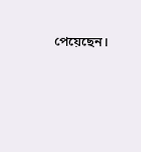পেয়েছেন।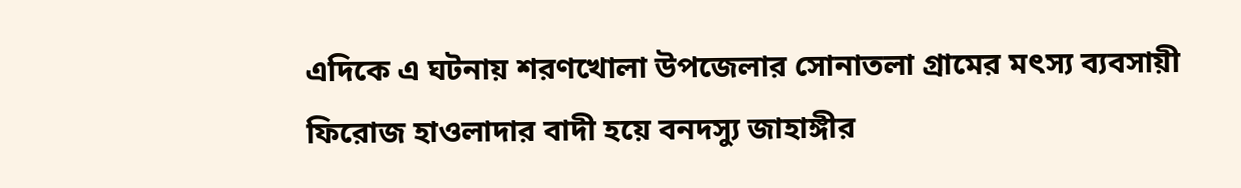এদিকে এ ঘটনায় শরণখোলা উপজেলার সোনাতলা গ্রামের মৎস্য ব্যবসায়ী ফিরোজ হাওলাদার বাদী হয়ে বনদস্যু জাহাঙ্গীর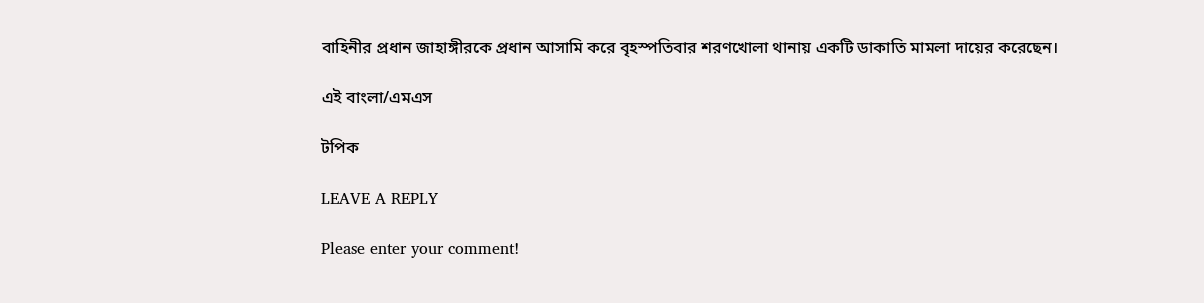বাহিনীর প্রধান জাহাঙ্গীরকে প্রধান আসামি করে বৃহস্পতিবার শরণখোলা থানায় একটি ডাকাতি মামলা দায়ের করেছেন।

এই বাংলা/এমএস

টপিক

LEAVE A REPLY

Please enter your comment!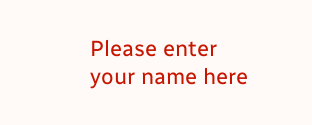Please enter your name here